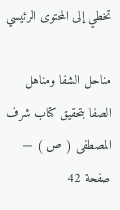تخطي إلى المحتوى الرئيسي

مناحل الشفا ومناهل الصفا بتحقيق كتاب شرف المصطفى ( ص ) — صفحة 42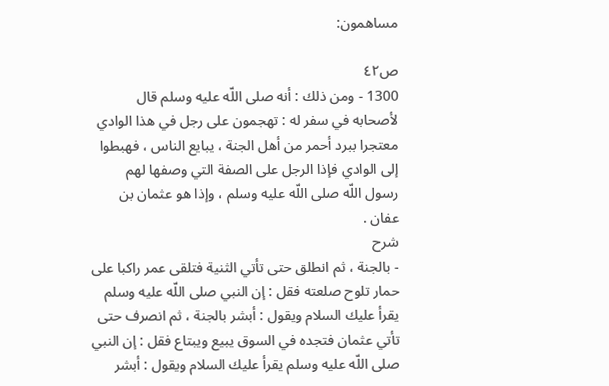مساهمون:

ص٤٢
1300 - ومن ذلك : أنه صلى اللّه عليه وسلم قال لأصحابه في سفر له : تهجمون على رجل في هذا الوادي معتجرا ببرد أحمر من أهل الجنة ، يبايع الناس ، فهبطوا إلى الوادي فإذا الرجل على الصفة التي وصفها لهم رسول اللّه صلى اللّه عليه وسلم ، وإذا هو عثمان بن عفان .
شرح
- بالجنة ، ثم انطلق حتى تأتي الثنية فتلقى عمر راكبا على حمار تلوح صلعته فقل : إن النبي صلى اللّه عليه وسلم يقرأ عليك السلام ويقول : أبشر بالجنة ، ثم انصرف حتى تأتي عثمان فتجده في السوق يبيع ويبتاع فقل : إن النبي صلى اللّه عليه وسلم يقرأ عليك السلام ويقول : أبشر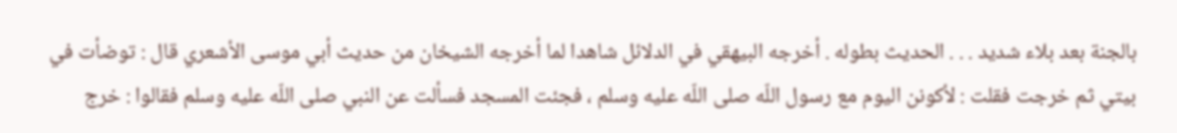بالجنة بعد بلاء شديد . . . الحديث بطوله . أخرجه البيهقي في الدلائل شاهدا لما أخرجه الشيخان من حديث أبي موسى الأشعري قال : توضأت في بيتي ثم خرجت فقلت : لأكونن اليوم مع رسول اللّه صلى اللّه عليه وسلم ، فجئت المسجد فسألت عن النبي صلى اللّه عليه وسلم فقالوا : خرج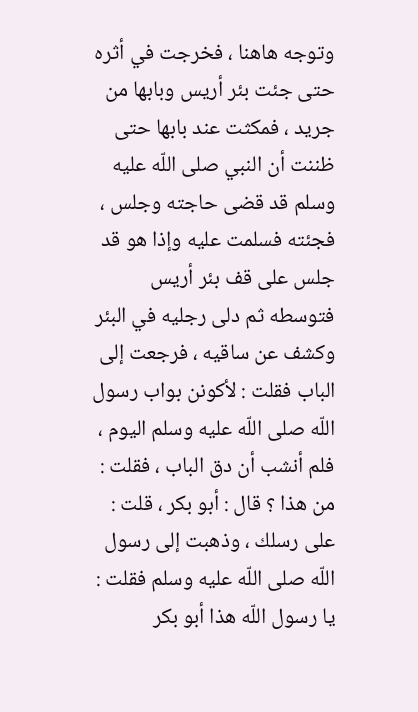وتوجه هاهنا ، فخرجت في أثره حتى جئت بئر أريس وبابها من جريد ، فمكثت عند بابها حتى ظننت أن النبي صلى اللّه عليه وسلم قد قضى حاجته وجلس ، فجئته فسلمت عليه وإذا هو قد جلس على قف بئر أريس فتوسطه ثم دلى رجليه في البئر وكشف عن ساقيه ، فرجعت إلى الباب فقلت : لأكونن بواب رسول اللّه صلى اللّه عليه وسلم اليوم ، فلم أنشب أن دق الباب ، فقلت : من هذا ؟ قال : أبو بكر ، قلت : على رسلك ، وذهبت إلى رسول اللّه صلى اللّه عليه وسلم فقلت : يا رسول اللّه هذا أبو بكر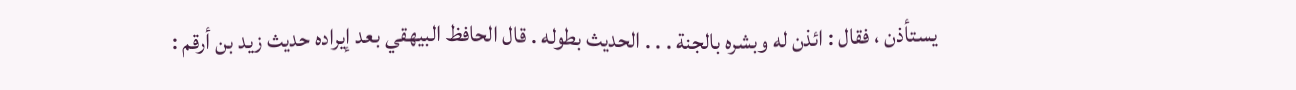يستأذن ، فقال : ائذن له وبشره بالجنة . . . الحديث بطوله . قال الحافظ البيهقي بعد إيراده حديث زيد بن أرقم :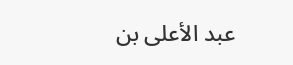عبد الأعلى بن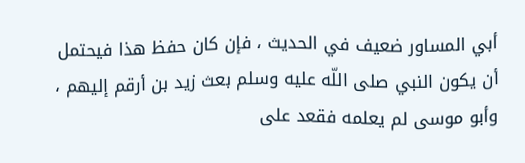أبي المساور ضعيف في الحديث ، فإن كان حفظ هذا فيحتمل أن يكون النبي صلى اللّه عليه وسلم بعث زيد بن أرقم إليهم ، وأبو موسى لم يعلمه فقعد على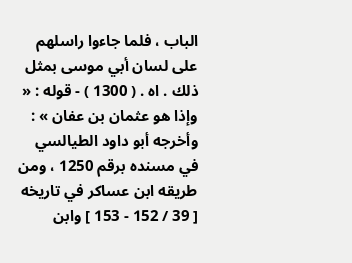الباب ، فلما جاءوا راسلهم على لسان أبي موسى بمثل ذلك . اه . ( 1300 ) - قوله : « وإذا هو عثمان بن عفان » : وأخرجه أبو داود الطيالسي في مسنده برقم 1250 ، ومن طريقه ابن عساكر في تاريخه [ 39 / 152 - 153 ] وابن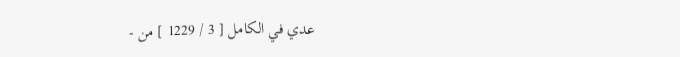عدي في الكامل [ 3 / 1229 ] من -